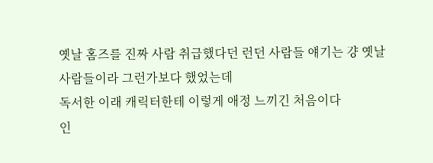옛날 홈즈를 진짜 사람 취급했다던 런던 사람들 얘기는 걍 옛날 사람들이라 그런가보다 했었는데
독서한 이래 캐릭터한테 이렇게 애정 느끼긴 처음이다
인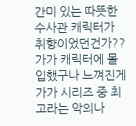간미 있는 따뜻한 수사관 캐릭터가 취향이었던건가??
가가 캐릭터에 몰입했구나 느껴진게 가가 시리즈 중 최고라는 악의나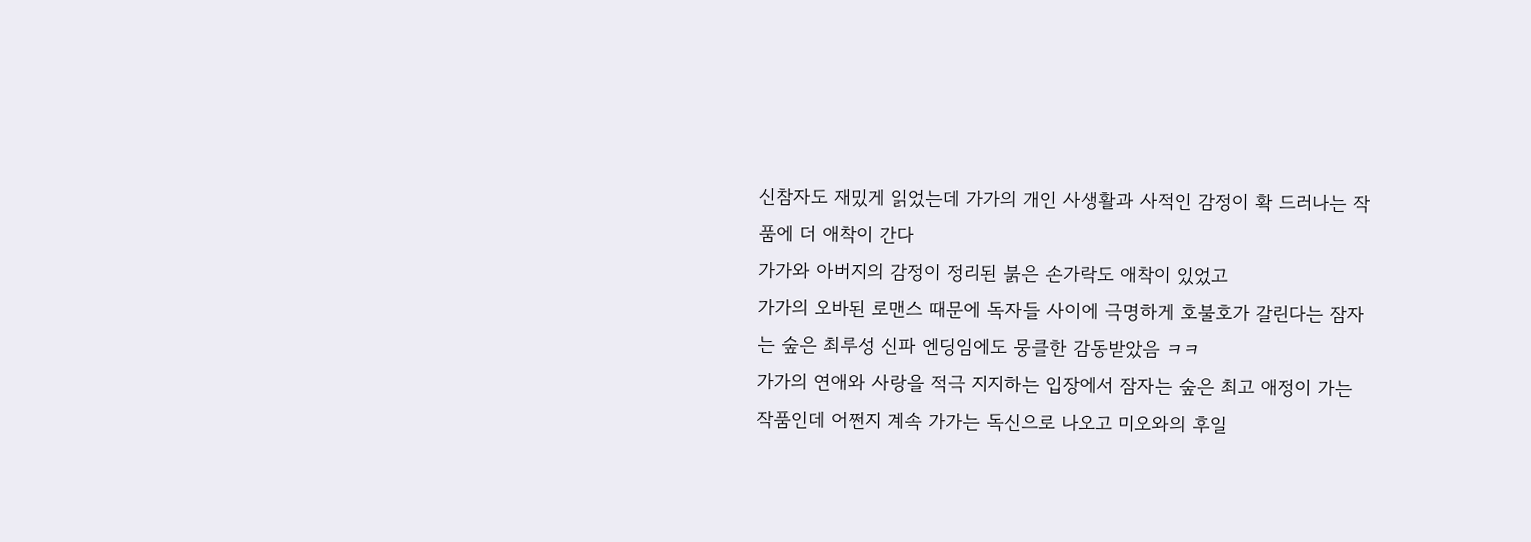신참자도 재밌게 읽었는데 가가의 개인 사생활과 사적인 감정이 확 드러나는 작품에 더 애착이 간다
가가와 아버지의 감정이 정리된 붉은 손가락도 애착이 있었고
가가의 오바된 로맨스 때문에 독자들 사이에 극명하게 호불호가 갈린다는 잠자는 숲은 최루성 신파 엔딩임에도 뭉클한 감동받았음 ㅋㅋ
가가의 연애와 사랑을 적극 지지하는 입장에서 잠자는 숲은 최고 애정이 가는 작품인데 어쩐지 계속 가가는 독신으로 나오고 미오와의 후일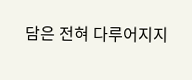담은 전혀 다루어지지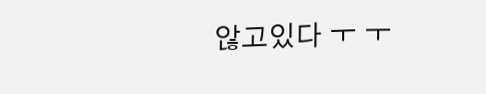않고있다 ㅜ ㅜ